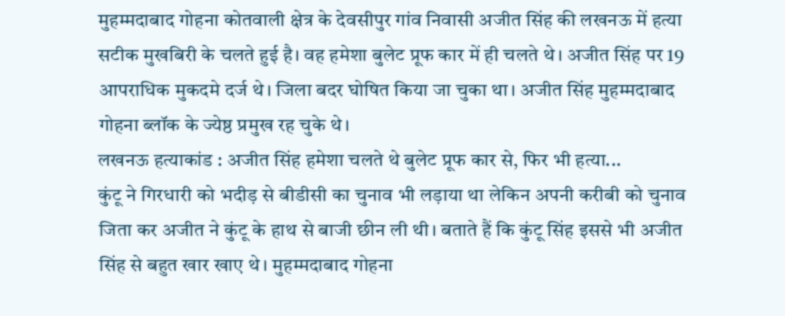मुहम्मदाबाद गोहना कोतवाली क्षेत्र के देवसीपुर गांव निवासी अजीत सिंह की लखनऊ में हत्या सटीक मुखबिरी के चलते हुई है। वह हमेशा बुलेट प्रूफ कार में ही चलते थे। अजीत सिंह पर 19 आपराधिक मुकदमे दर्ज थे। जिला बदर घोषित किया जा चुका था। अजीत सिंह मुहम्मदाबाद गोहना ब्लॉक के ज्येष्ठ प्रमुख रह चुके थे।
लखनऊ हत्याकांड : अजीत सिंह हमेशा चलते थे बुलेट प्रूफ कार से, फिर भी हत्या...
कुंटू ने गिरधारी को भदीड़ से बीडीसी का चुनाव भी लड़ाया था लेकिन अपनी करीबी को चुनाव जिता कर अजीत ने कुंटू के हाथ से बाजी छीन ली थी। बताते हैं कि कुंटू सिंह इससे भी अजीत सिंह से बहुत खार खाए थे। मुहम्मदाबाद गोहना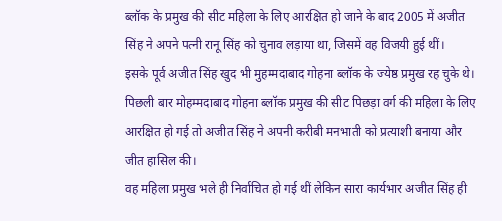ब्लॉक के प्रमुख की सीट महिला के लिए आरक्षित हो जाने के बाद 2005 में अजीत सिंह ने अपने पत्नी रानू सिंह को चुनाव लड़ाया था, जिसमें वह विजयी हुई थीं।
इसके पूर्व अजीत सिंह खुद भी मुहम्मदाबाद गोहना ब्लॉक के ज्येष्ठ प्रमुख रह चुके थे। पिछली बार मोहम्मदाबाद गोहना ब्लॉक प्रमुख की सीट पिछड़ा वर्ग की महिला के लिए आरक्षित हो गई तो अजीत सिंह ने अपनी करीबी मनभाती को प्रत्याशी बनाया और जीत हासिल की।
वह महिला प्रमुख भले ही निर्वाचित हो गई थीं लेकिन सारा कार्यभार अजीत सिंह ही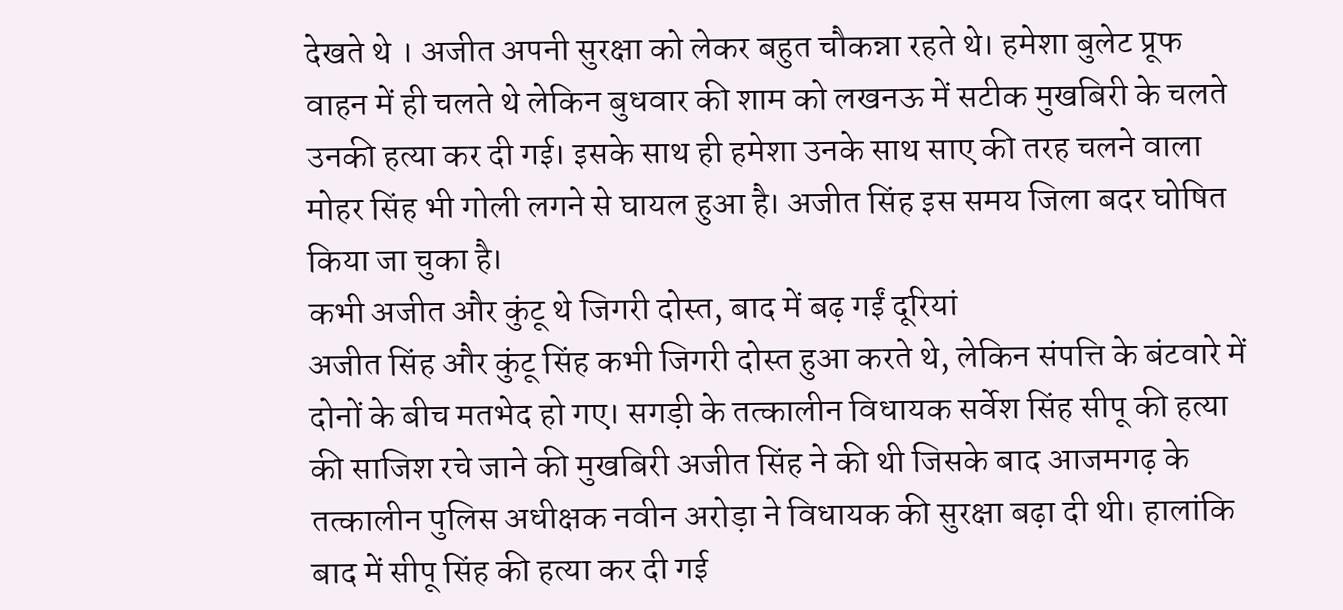देखते थे । अजीत अपनी सुरक्षा को लेकर बहुत चौकन्ना रहते थे। हमेशा बुलेट प्रूफ वाहन में ही चलते थे लेकिन बुधवार की शाम को लखनऊ में सटीक मुखबिरी के चलते उनकी हत्या कर दी गई। इसके साथ ही हमेशा उनके साथ साए की तरह चलने वाला मोहर सिंह भी गोली लगने से घायल हुआ है। अजीत सिंह इस समय जिला बदर घोषित किया जा चुका है।
कभी अजीत और कुंटू थे जिगरी दोस्त, बाद में बढ़ गईं दूरियां
अजीत सिंह और कुंटू सिंह कभी जिगरी दोस्त हुआ करते थे, लेकिन संपत्ति के बंटवारे में दोनों के बीच मतभेद हो गए। सगड़ी के तत्कालीन विधायक सर्वेश सिंह सीपू की हत्या की साजिश रचे जाने की मुखबिरी अजीत सिंह ने की थी जिसके बाद आजमगढ़ के तत्कालीन पुलिस अधीक्षक नवीन अरोड़ा ने विधायक की सुरक्षा बढ़ा दी थी। हालांकि बाद में सीपू सिंह की हत्या कर दी गई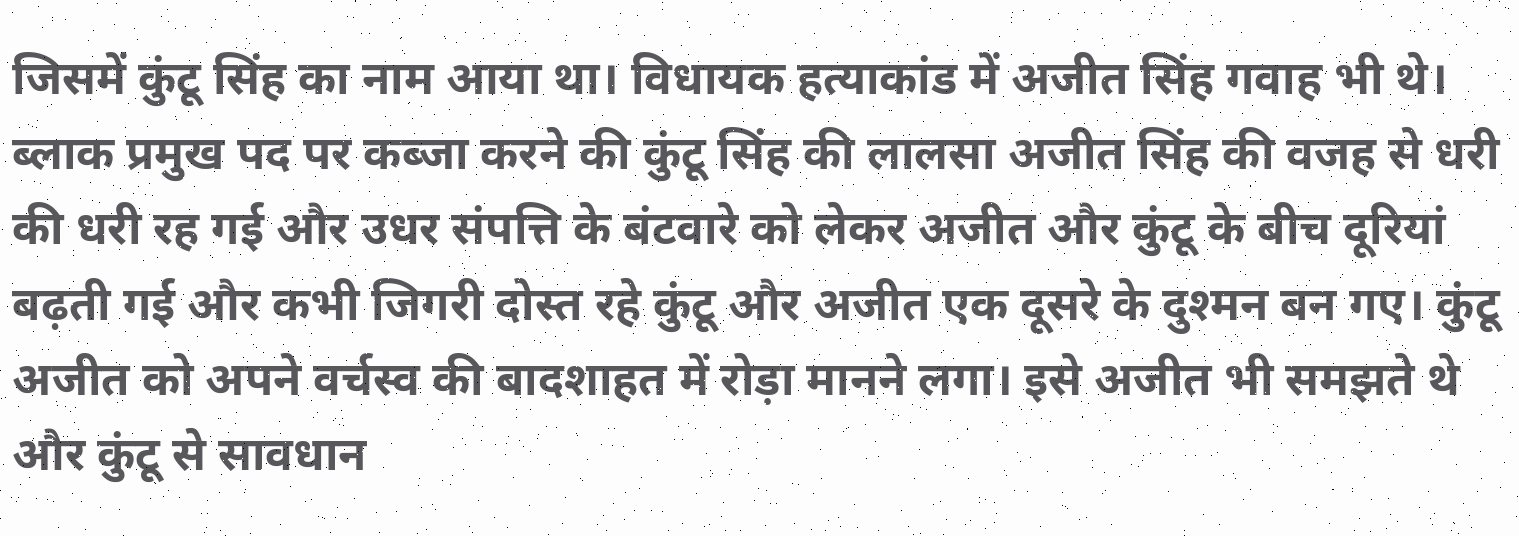जिसमें कुंटू सिंह का नाम आया था। विधायक हत्याकांड में अजीत सिंह गवाह भी थे।
ब्लाक प्रमुख पद पर कब्जा करने की कुंटू सिंह की लालसा अजीत सिंह की वजह से धरी की धरी रह गई और उधर संपत्ति के बंटवारे को लेकर अजीत और कुंटू के बीच दूरियां बढ़ती गई और कभी जिगरी दोस्त रहे कुंटू और अजीत एक दूसरे के दुश्मन बन गए। कुंटू अजीत को अपने वर्चस्व की बादशाहत में रोड़ा मानने लगा। इसे अजीत भी समझते थे और कुंटू से सावधान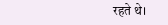रहते थे।